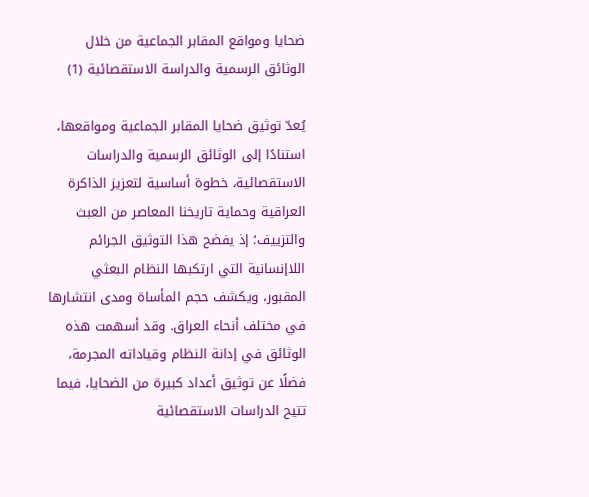ضحايا ومواقع المقابر الجماعية من خلال الوثائق الرسمية والدراسة الاستقصائية (1)

يُعدّ توثيق ضحايا المقابر الجماعية ومواقعها، استنادًا إلى الوثائق الرسمية والدراسات الاستقصائية، خطوة أساسية لتعزيز الذاكرة العراقية وحماية تاريخنا المعاصر من العبث والتزييف؛ إذ يفضح هذا التوثيق الجرائم اللاإنسانية التي ارتكبها النظام البعثي المقبور، ويكشف حجم المأساة ومدى انتشارها في مختلف أنحاء العراق. وقد أسهمت هذه الوثائق في إدانة النظام وقياداته المجرمة، فضلًا عن توثيق أعداد كبيرة من الضحايا، فيما تتيح الدراسات الاستقصائية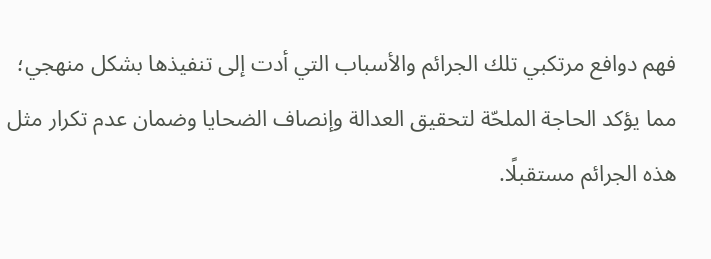فهم دوافع مرتكبي تلك الجرائم والأسباب التي أدت إلى تنفيذها بشكل منهجي؛ مما يؤكد الحاجة الملحّة لتحقيق العدالة وإنصاف الضحايا وضمان عدم تكرار مثل هذه الجرائم مستقبلًا.